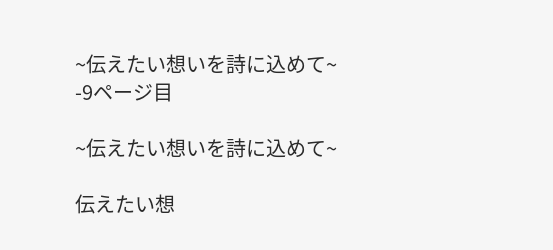~伝えたい想いを詩に込めて~ -9ページ目

~伝えたい想いを詩に込めて~

伝えたい想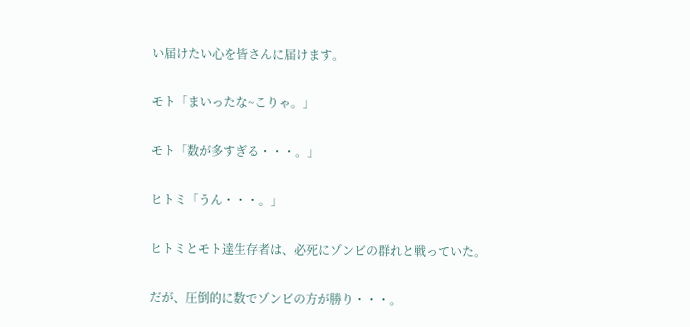い届けたい心を皆さんに届けます。

モト「まいったな~こりゃ。」

モト「数が多すぎる・・・。」

ヒトミ「うん・・・。」

ヒトミとモト達生存者は、必死にゾンビの群れと戦っていた。

だが、圧倒的に数でゾンビの方が勝り・・・。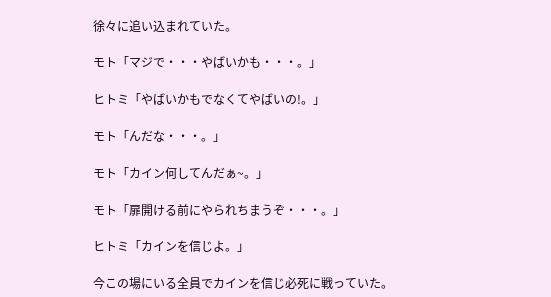徐々に追い込まれていた。

モト「マジで・・・やばいかも・・・。」

ヒトミ「やばいかもでなくてやばいの!。」

モト「んだな・・・。」

モト「カイン何してんだぁ~。」

モト「扉開ける前にやられちまうぞ・・・。」

ヒトミ「カインを信じよ。」

今この場にいる全員でカインを信じ必死に戦っていた。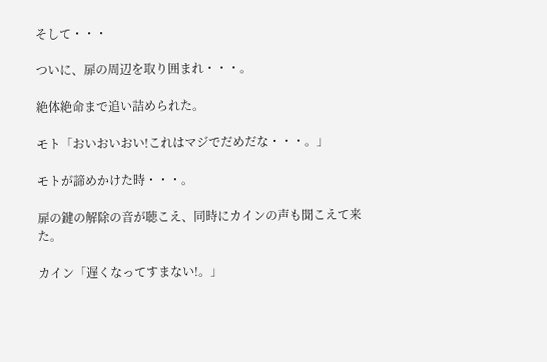そして・・・

ついに、扉の周辺を取り囲まれ・・・。

絶体絶命まで追い詰められた。

モト「おいおいおい!これはマジでだめだな・・・。」

モトが諦めかけた時・・・。

扉の鍵の解除の音が聴こえ、同時にカインの声も聞こえて来た。

カイン「遅くなってすまない!。」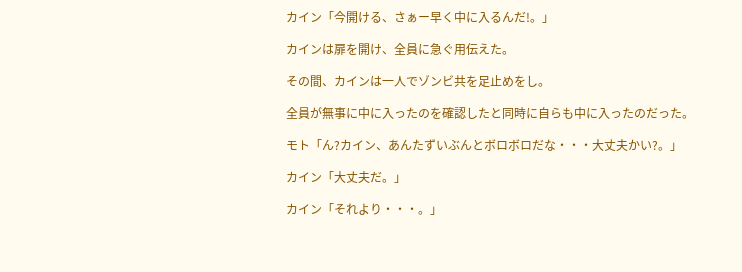カイン「今開ける、さぁー早く中に入るんだ!。」

カインは扉を開け、全員に急ぐ用伝えた。

その間、カインは一人でゾンビ共を足止めをし。

全員が無事に中に入ったのを確認したと同時に自らも中に入ったのだった。

モト「ん?カイン、あんたずいぶんとボロボロだな・・・大丈夫かい?。」

カイン「大丈夫だ。」

カイン「それより・・・。」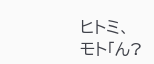ヒトミ、モト「ん?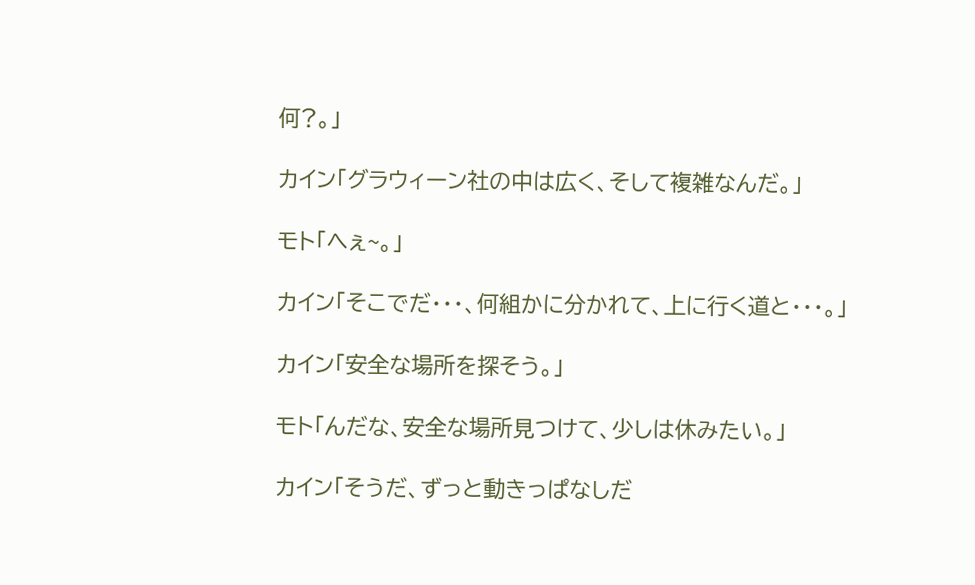何?。」

カイン「グラウィーン社の中は広く、そして複雑なんだ。」

モト「へぇ~。」

カイン「そこでだ・・・、何組かに分かれて、上に行く道と・・・。」

カイン「安全な場所を探そう。」

モト「んだな、安全な場所見つけて、少しは休みたい。」

カイン「そうだ、ずっと動きっぱなしだ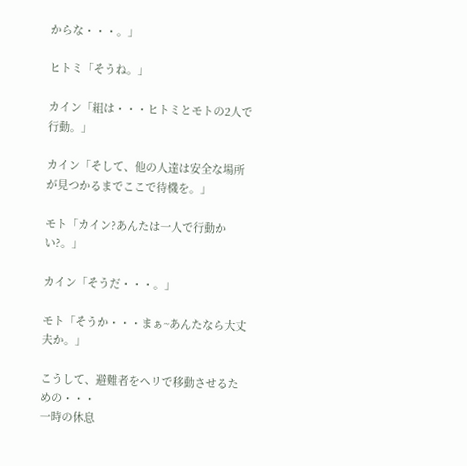からな・・・。」

ヒトミ「そうね。」

カイン「組は・・・ヒトミとモトの2人で行動。」

カイン「そして、他の人達は安全な場所が見つかるまでここで待機を。」

モト「カイン?あんたは一人で行動かい?。」

カイン「そうだ・・・。」

モト「そうか・・・まぁ~あんたなら大丈夫か。」

こうして、避難者をヘリで移動させるための・・・
一時の休息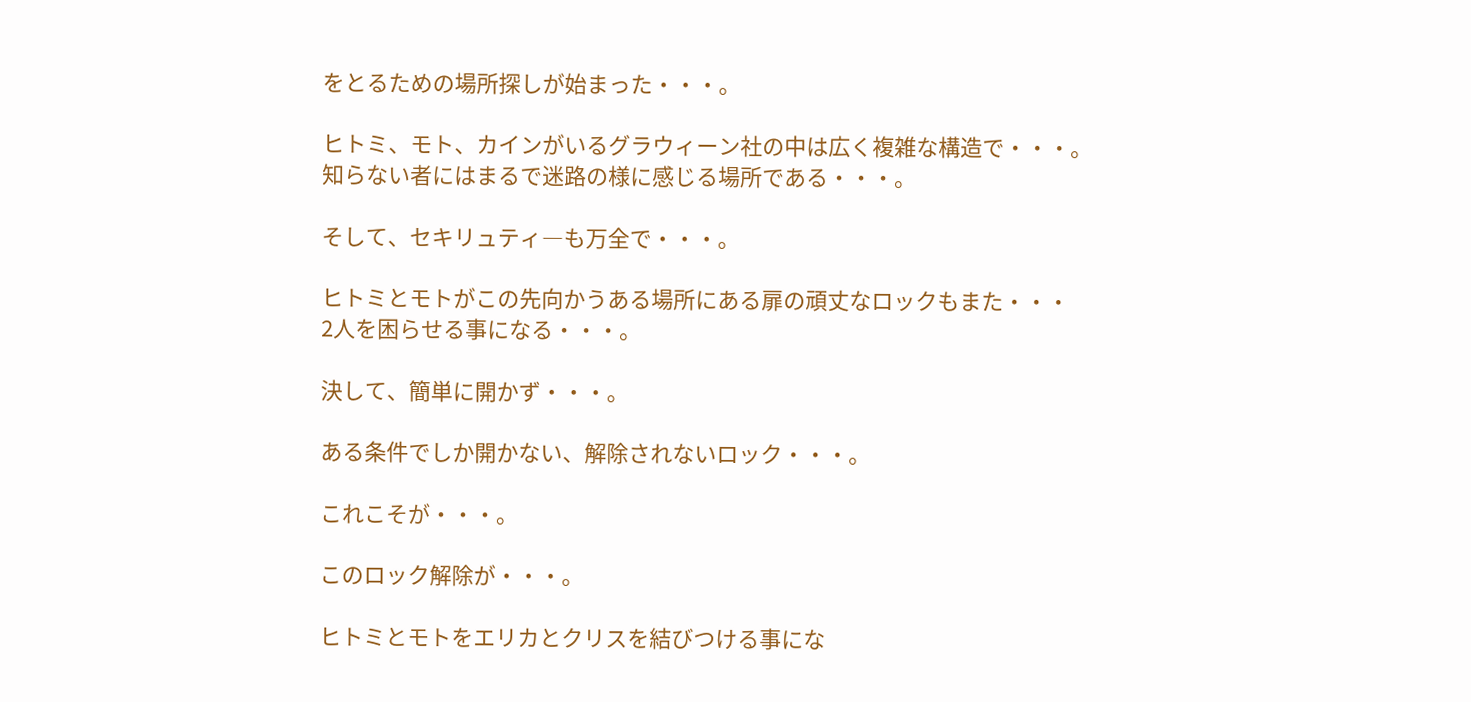をとるための場所探しが始まった・・・。

ヒトミ、モト、カインがいるグラウィーン社の中は広く複雑な構造で・・・。
知らない者にはまるで迷路の様に感じる場所である・・・。

そして、セキリュティ―も万全で・・・。

ヒトミとモトがこの先向かうある場所にある扉の頑丈なロックもまた・・・
2人を困らせる事になる・・・。

決して、簡単に開かず・・・。

ある条件でしか開かない、解除されないロック・・・。

これこそが・・・。

このロック解除が・・・。

ヒトミとモトをエリカとクリスを結びつける事にな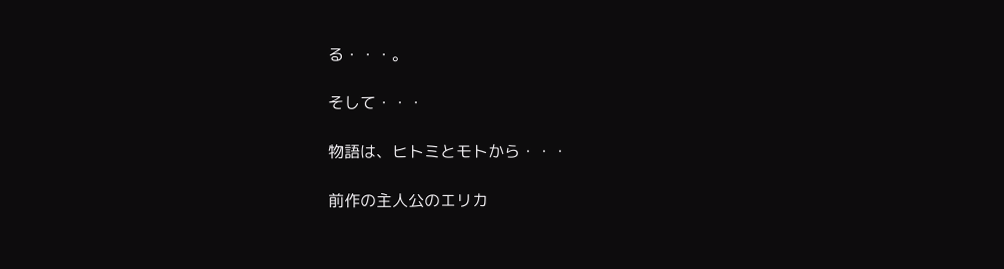る・・・。

そして・・・

物語は、ヒトミとモトから・・・

前作の主人公のエリカ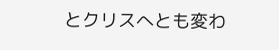とクリスへとも変わ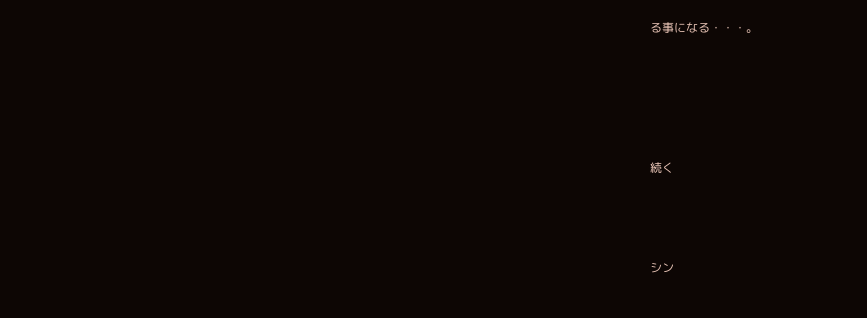る事になる・・・。






続く




シン